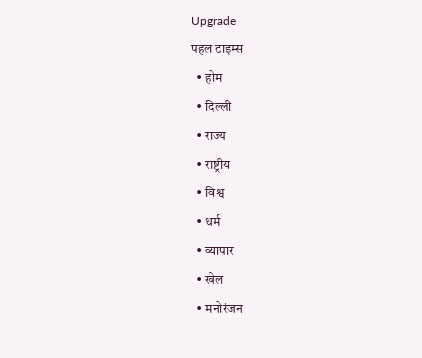Upgrade
पहल टाइम्स
  • होम
  • दिल्ली
  • राज्य
  • राष्ट्रीय
  • विश्व
  • धर्म
  • व्यापार
  • खेल
  • मनोरंजन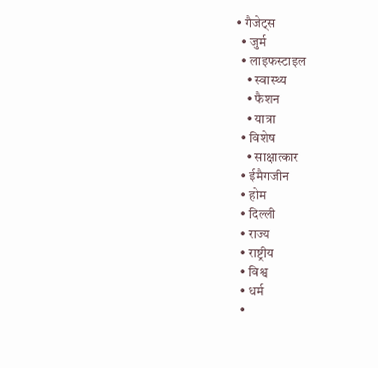• गैजेट्स
  • जुर्म
  • लाइफस्टाइल
    • स्वास्थ्य
    • फैशन
    • यात्रा
  • विशेष
    • साक्षात्कार
  • ईमैगजीन
  • होम
  • दिल्ली
  • राज्य
  • राष्ट्रीय
  • विश्व
  • धर्म
  •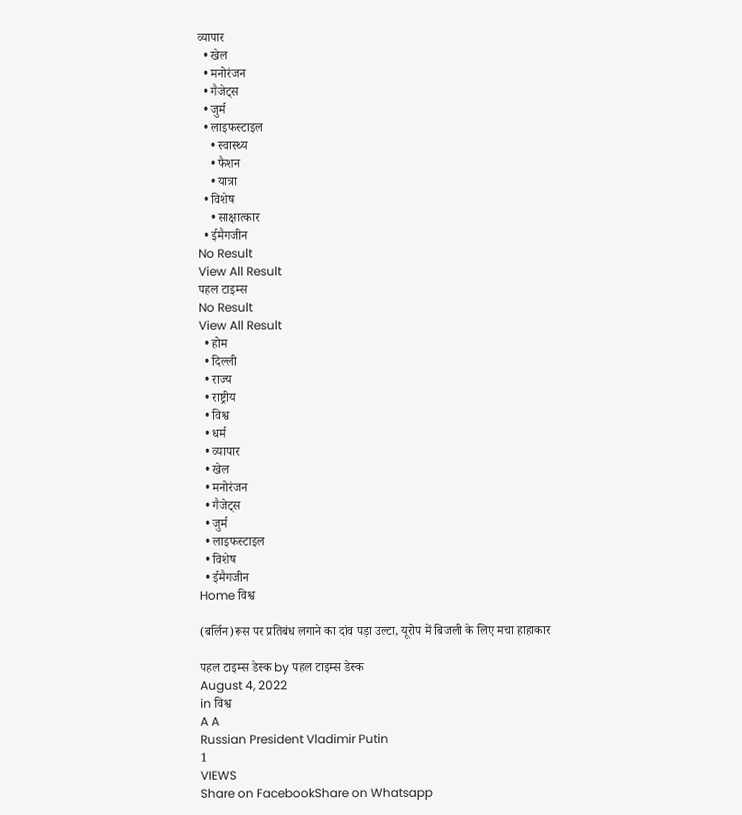व्यापार
  • खेल
  • मनोरंजन
  • गैजेट्स
  • जुर्म
  • लाइफस्टाइल
    • स्वास्थ्य
    • फैशन
    • यात्रा
  • विशेष
    • साक्षात्कार
  • ईमैगजीन
No Result
View All Result
पहल टाइम्स
No Result
View All Result
  • होम
  • दिल्ली
  • राज्य
  • राष्ट्रीय
  • विश्व
  • धर्म
  • व्यापार
  • खेल
  • मनोरंजन
  • गैजेट्स
  • जुर्म
  • लाइफस्टाइल
  • विशेष
  • ईमैगजीन
Home विश्व

(बर्लिन)रूस पर प्रतिबंध लगाने का दांव पड़ा उल्टा, यूरोप में बिजली के लिए मचा हाहाकार

पहल टाइम्स डेस्क by पहल टाइम्स डेस्क
August 4, 2022
in विश्व
A A
Russian President Vladimir Putin
1
VIEWS
Share on FacebookShare on Whatsapp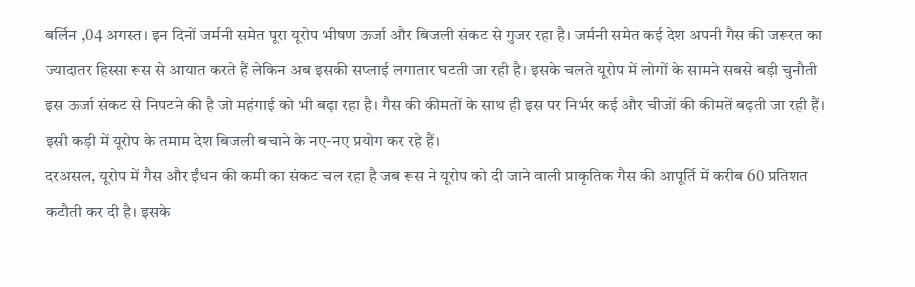बर्लिन ,04 अगस्त। इन दिनों जर्मनी समेत पूरा यूरोप भीषण ऊर्जा और बिजली संकट से गुजर रहा है। जर्मनी समेत कई देश अपनी गैस की जरूरत का ज्यादातर हिस्सा रूस से आयात करते हैं लेकिन अब इसकी सप्लाई लगातार घटती जा रही है। इसके चलते यूरोप में लोगों के सामने सबसे बड़ी चुनौती इस ऊर्जा संकट से निपटने की है जो महंगाई को भी बढ़ा रहा है। गैस की कीमतों के साथ ही इस पर निर्भर कई और चीजों की कीमतें बढ़ती जा रही हैं। इसी कड़ी में यूरोप के तमाम देश बिजली बचाने के नए-नए प्रयोग कर रहे हैं।
दरअसल, यूरोप में गैस और ईंधन की कमी का संकट चल रहा है जब रूस ने यूरोप को दी जाने वाली प्राकृतिक गैस की आपूर्ति में करीब 60 प्रतिशत कटौती कर दी है। इसके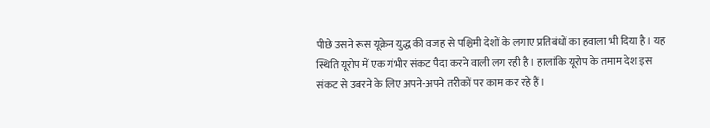पीछे उसने रूस यूक्रेन युद्ध की वजह से पश्चिमी देशों के लगाए प्रतिबंधों का हवाला भी दिया है। यह स्थिति यूरोप में एक गंभीर संकट पैदा करने वाली लग रही है। हालांकि यूरोप के तमाम देश इस संकट से उबरने के लिए अपने-अपने तरीकों पर काम कर रहे हैं।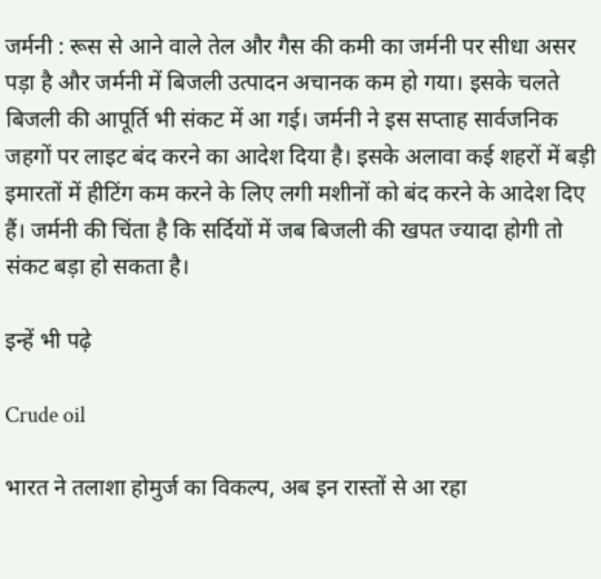जर्मनी : रूस से आने वाले तेल और गैस की कमी का जर्मनी पर सीधा असर पड़ा है और जर्मनी में बिजली उत्पादन अचानक कम हो गया। इसके चलते बिजली की आपूर्ति भी संकट में आ गई। जर्मनी ने इस सप्ताह सार्वजनिक जहगों पर लाइट बंद करने का आदेश दिया है। इसके अलावा कई शहरों में बड़ी इमारतों में हीटिंग कम करने के लिए लगी मशीनों को बंद करने के आदेश दिए हैं। जर्मनी की चिंता है कि सर्दियों में जब बिजली की खपत ज्यादा होगी तो संकट बड़ा हो सकता है।

इन्हें भी पढ़े

Crude oil

भारत ने तलाशा होमुर्ज का विकल्प, अब इन रास्तों से आ रहा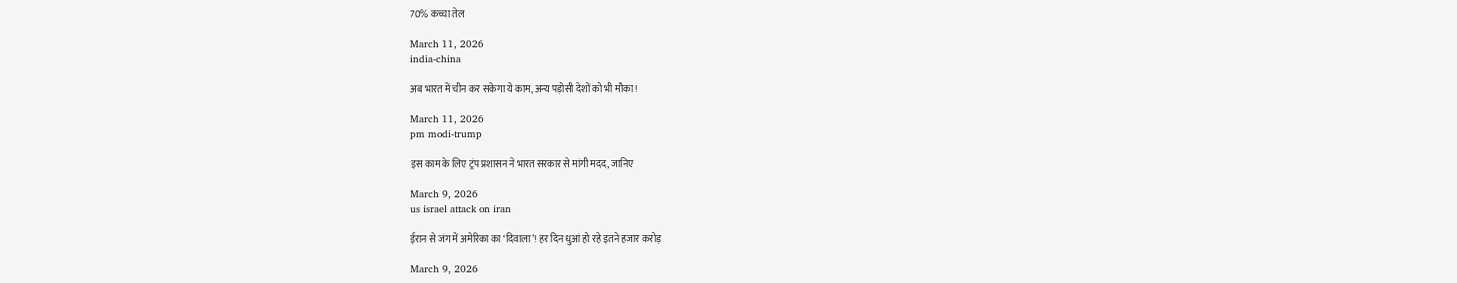70% कच्चा तेल

March 11, 2026
india-china

अब भारत में चीन कर सकेगा ये काम, अन्‍य पड़ोसी देशों को भी मौका!

March 11, 2026
pm modi-trump

इस काम के लिए ट्रंप प्रशासन ने भारत सरकार से मांगी मदद, जानिए

March 9, 2026
us israel attack on iran

ईरान से जंग में अमेरिका का ‘दिवाला’! हर दिन धुआं हो रहे इतने हजार करोड़

March 9, 2026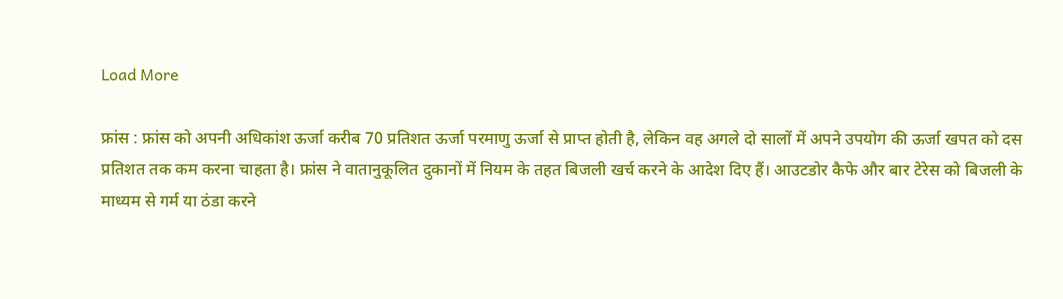Load More

फ्रांस : फ्रांस को अपनी अधिकांश ऊर्जा करीब 70 प्रतिशत ऊर्जा परमाणु ऊर्जा से प्राप्त होती है, लेकिन वह अगले दो सालों में अपने उपयोग की ऊर्जा खपत को दस प्रतिशत तक कम करना चाहता है। फ्रांस ने वातानुकूलित दुकानों में नियम के तहत बिजली खर्च करने के आदेश दिए हैं। आउटडोर कैफे और बार टेरेस को बिजली के माध्यम से गर्म या ठंडा करने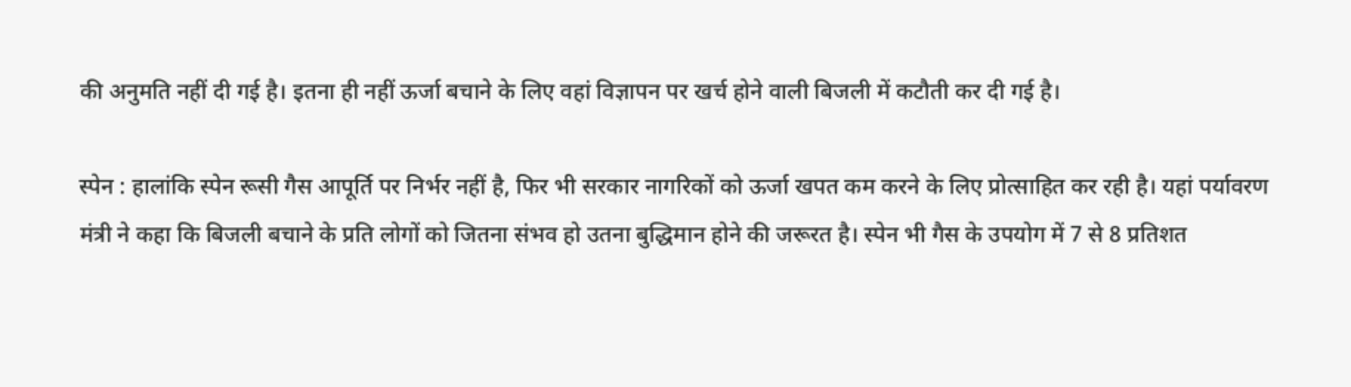की अनुमति नहीं दी गई है। इतना ही नहीं ऊर्जा बचाने के लिए वहां विज्ञापन पर खर्च होने वाली बिजली में कटौती कर दी गई है।

स्पेन : हालांकि स्पेन रूसी गैस आपूर्ति पर निर्भर नहीं है, फिर भी सरकार नागरिकों को ऊर्जा खपत कम करने के लिए प्रोत्साहित कर रही है। यहां पर्यावरण मंत्री ने कहा कि बिजली बचाने के प्रति लोगों को जितना संभव हो उतना बुद्धिमान होने की जरूरत है। स्पेन भी गैस के उपयोग में 7 से 8 प्रतिशत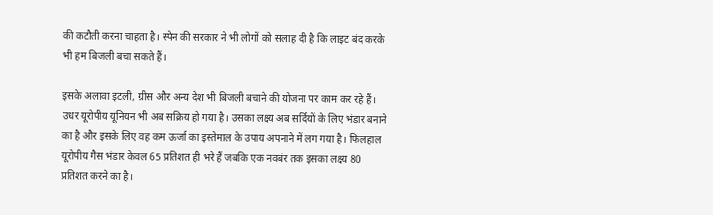की कटौती करना चाहता है। स्पेन की सरकार ने भी लोगों को सलाह दी है कि लाइट बंद करके भी हम बिजली बचा सकते हैं।

इसके अलावा इटली, ग्रीस और अन्य देश भी बिजली बचाने की योजना पर काम कर रहे हैं। उधर यूरोपीय यूनियन भी अब सक्रिय हो गया है। उसका लक्ष्य अब सर्दियों के लिए भंडार बनाने का है और इसके लिए वह कम ऊर्जा का इस्तेमाल के उपाय अपनाने में लग गया है। फिलहाल यूरोपीय गैस भंडार केवल 65 प्रतिशत ही भरे हैं जबकि एक नवबंर तक इसका लक्ष्य 80 प्रतिशत करने का है।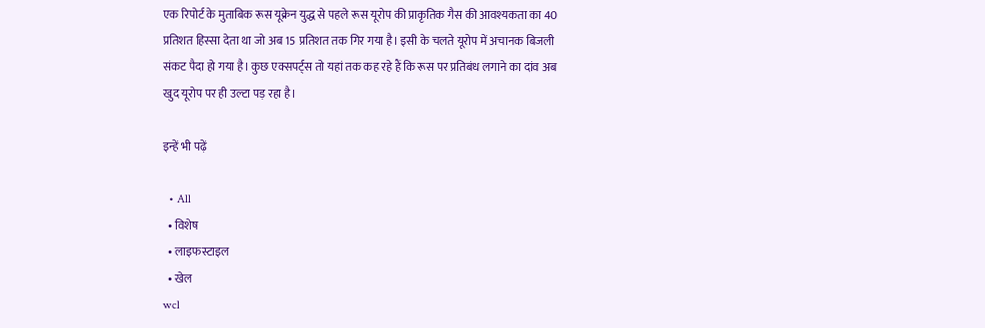एक रिपोर्ट के मुताबिक रूस यूक्रेन युद्ध से पहले रूस यूरोप की प्राकृतिक गैस की आवश्यकता का 40 प्रतिशत हिस्सा देता था जो अब 15 प्रतिशत तक गिर गया है। इसी के चलते यूरोप में अचानक बिजली संकट पैदा हो गया है। कुछ एक्सपर्ट्स तो यहां तक कह रहे हैं कि रूस पर प्रतिबंध लगाने का दांव अब खुद यूरोप पर ही उल्टा पड़ रहा है।

इन्हें भी पढ़ें

  • All
  • विशेष
  • लाइफस्टाइल
  • खेल
wcl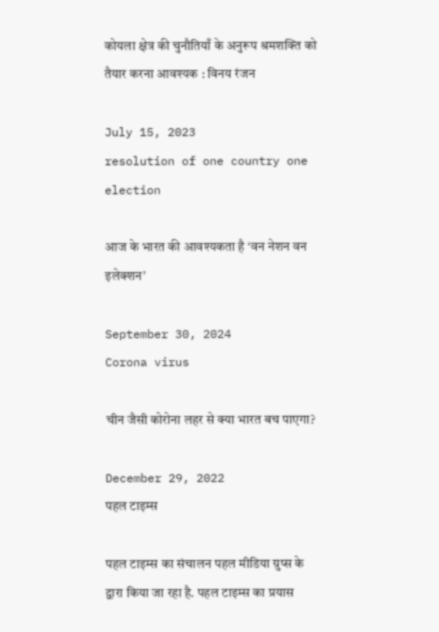कोयला क्षेत्र की चुनौतियाँ के अनुरूप श्रमशक्ति को तैयार करना आवश्यक : विनय रंजन

July 15, 2023
resolution of one country one election

आज के भारत की आवश्यकता है ‘वन नेशन वन इलेक्शन’

September 30, 2024
Corona virus

चीन जैसी कोरोना लहर से क्या भारत बच पाएगा?

December 29, 2022
पहल टाइम्स

पहल टाइम्स का संचालन पहल मीडिया ग्रुप्स के द्वारा किया जा रहा है. पहल टाइम्स का प्रयास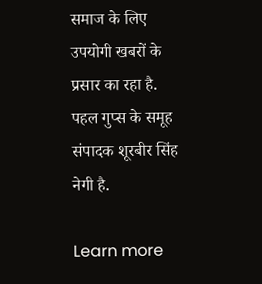समाज के लिए उपयोगी खबरों के प्रसार का रहा है. पहल गुप्स के समूह संपादक शूरबीर सिंह नेगी है.

Learn more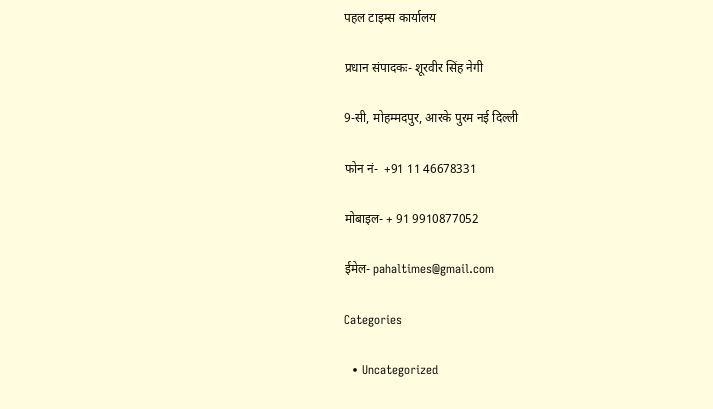पहल टाइम्स कार्यालय

प्रधान संपादकः- शूरवीर सिंह नेगी

9-सी, मोहम्मदपुर, आरके पुरम नई दिल्ली

फोन नं-  +91 11 46678331

मोबाइल- + 91 9910877052

ईमेल- pahaltimes@gmail.com

Categories

  • Uncategorized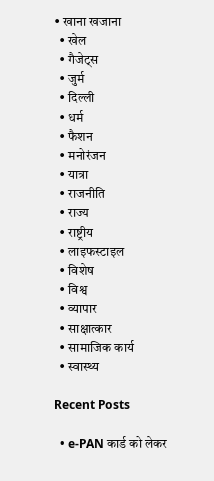• खाना खजाना
  • खेल
  • गैजेट्स
  • जुर्म
  • दिल्ली
  • धर्म
  • फैशन
  • मनोरंजन
  • यात्रा
  • राजनीति
  • राज्य
  • राष्ट्रीय
  • लाइफस्टाइल
  • विशेष
  • विश्व
  • व्यापार
  • साक्षात्कार
  • सामाजिक कार्य
  • स्वास्थ्य

Recent Posts

  • e-PAN कार्ड को लेकर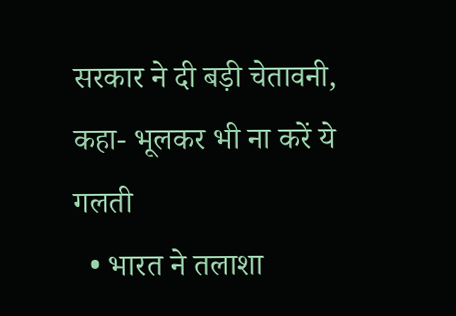सरकार ने दी बड़ी चेतावनी, कहा- भूलकर भी ना करें ये गलती
  • भारत ने तलाशा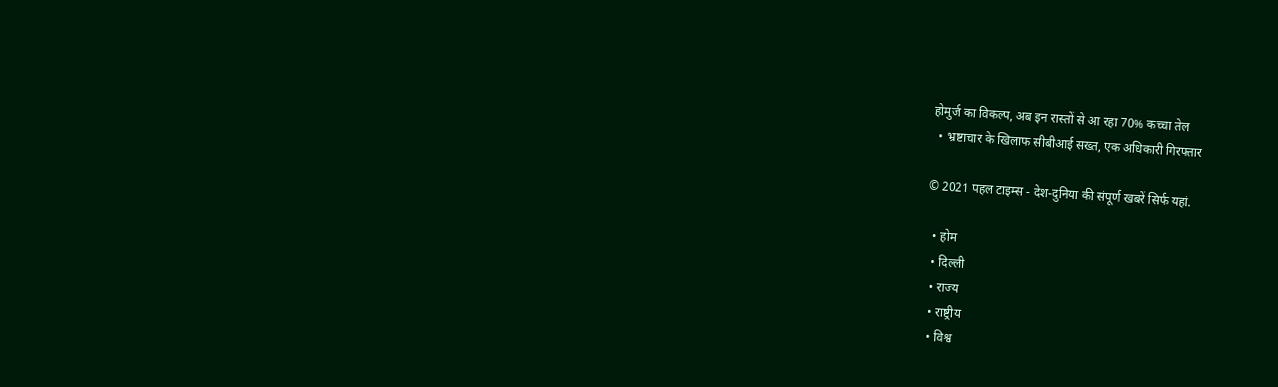होमुर्ज का विकल्प, अब इन रास्तों से आ रहा 70% कच्चा तेल
  • भ्रष्टाचार के खिलाफ सीबीआई सख्त, एक अधिकारी गिरफ्तार

© 2021 पहल टाइम्स - देश-दुनिया की संपूर्ण खबरें सिर्फ यहां.

  • होम
  • दिल्ली
  • राज्य
  • राष्ट्रीय
  • विश्व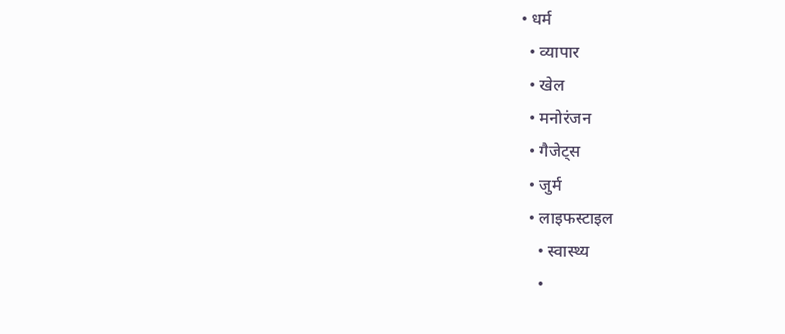• धर्म
  • व्यापार
  • खेल
  • मनोरंजन
  • गैजेट्स
  • जुर्म
  • लाइफस्टाइल
    • स्वास्थ्य
    •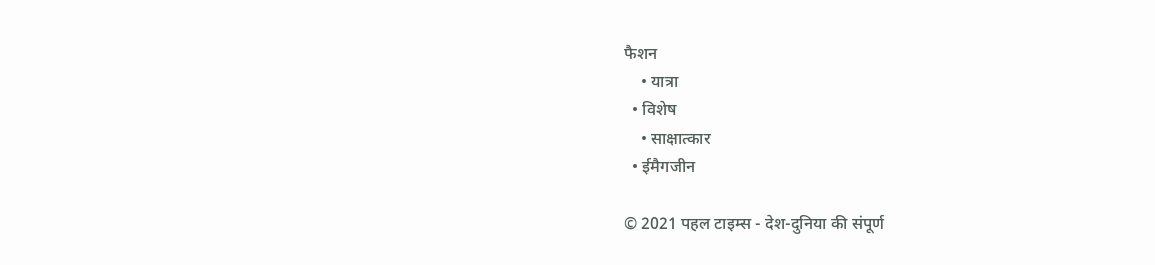फैशन
    • यात्रा
  • विशेष
    • साक्षात्कार
  • ईमैगजीन

© 2021 पहल टाइम्स - देश-दुनिया की संपूर्ण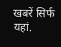खबरें सिर्फ यहां.